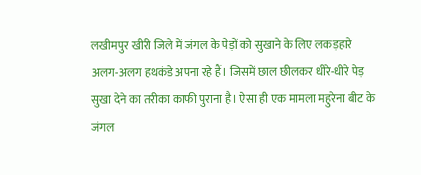लखीमपुर खीरी जिले में जंगल के पेड़ों को सुखाने के लिए लकड़हारे अलग-अलग हथकंडे अपना रहे हैं। जिसमें छाल छीलकर धीरे-धीरे पेड़ सुखा देने का तरीका काफी पुराना है। ऐसा ही एक मामला महुरेना बीट के जंगल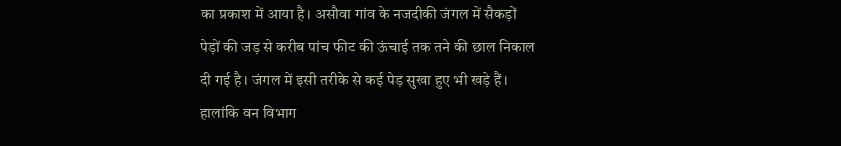का प्रकाश में आया है। असौवा गांव के नजदीकी जंगल में सैकड़ों पेड़ों की जड़ से करीब पांच फीट की ऊंचाई तक तने की छाल निकाल दी गई है। जंगल में इसी तरीके से कई पेड़ सुखा हुए भी खड़े हैं। हालांकि वन विभाग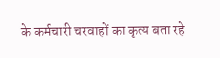के कर्मचारी चरवाहों का कृत्य बता रहे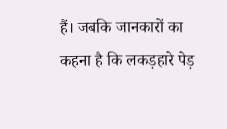हैं। जबकि जानकारों का कहना है कि लकड़हारे पेड़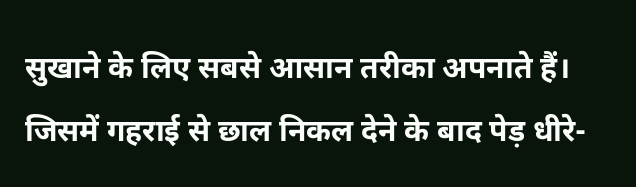सुखाने के लिए सबसे आसान तरीका अपनाते हैं। जिसमें गहराई से छाल निकल देने के बाद पेड़ धीरे-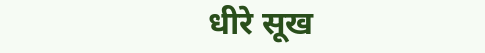धीरे सूख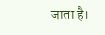जाता है।